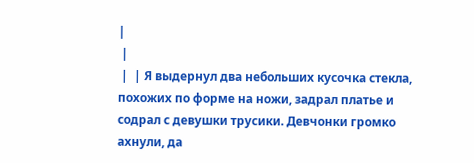|
 |
 |  | Я выдернул два небольших кусочка стекла, похожих по форме на ножи, задрал платье и содрал с девушки трусики. Девчонки громко ахнули, да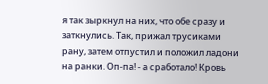я так зыркнул на них, что обе сразу и заткнулись. Так, прижал трусиками рану, затем отпустил и положил ладони на ранки. Оп-па! - а сработало! Кровь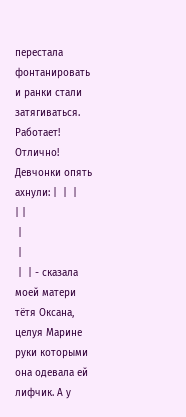перестала фонтанировать и ранки стали затягиваться. Работает! Отлично! Девчонки опять ахнули: |  |  |
| |
 |
 |
 |  | - сказала моей матери тётя Оксана, целуя Марине руки которыми она одевала ей лифчик. А у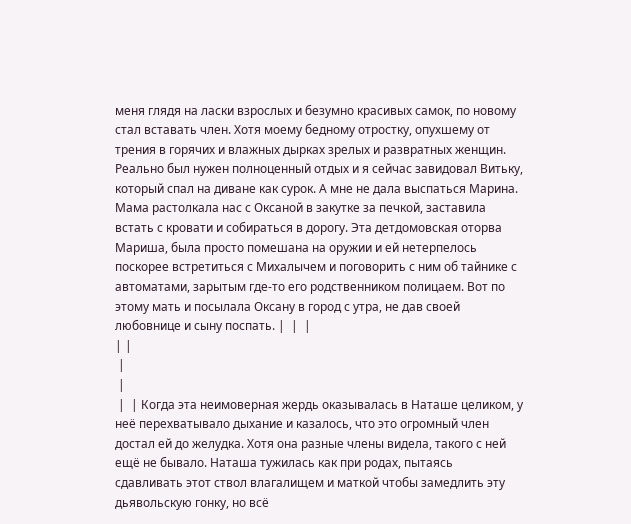меня глядя на ласки взрослых и безумно красивых самок, по новому стал вставать член. Хотя моему бедному отростку, опухшему от трения в горячих и влажных дырках зрелых и развратных женщин. Реально был нужен полноценный отдых и я сейчас завидовал Витьку, который спал на диване как сурок. А мне не дала выспаться Марина. Мама растолкала нас с Оксаной в закутке за печкой, заставила встать с кровати и собираться в дорогу. Эта детдомовская оторва Мариша, была просто помешана на оружии и ей нетерпелось поскорее встретиться с Михалычем и поговорить с ним об тайнике с автоматами, зарытым где-то его родственником полицаем. Вот по этому мать и посылала Оксану в город с утра, не дав своей любовнице и сыну поспать. |  |  |
| |
 |
 |
 |  | Когда эта неимоверная жердь оказывалась в Наташе целиком, у неё перехватывало дыхание и казалось, что это огромный член достал ей до желудка. Хотя она разные члены видела, такого с ней ещё не бывало. Наташа тужилась как при родах, пытаясь сдавливать этот ствол влагалищем и маткой чтобы замедлить эту дьявольскую гонку, но всё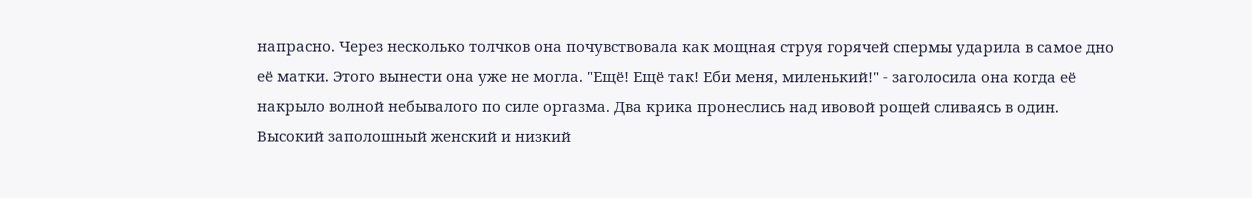напрасно. Через несколько толчков она почувствовала как мощная струя горячей спермы ударила в самое дно её матки. Этого вынести она уже не могла. "Ещё! Ещё так! Еби меня, миленький!" - заголосила она когда её накрыло волной небывалого по силе оргазма. Два крика пронеслись над ивовой рощей сливаясь в один. Высокий заполошный женский и низкий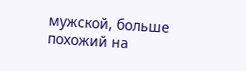мужской, больше похожий на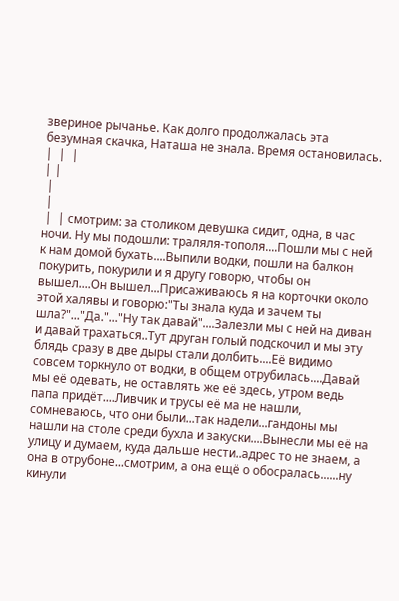звериное рычанье. Как долго продолжалась эта безумная скачка, Наташа не знала. Время остановилась. |  |  |
| |
 |
 |
 |  | смотрим: за столиком девушка сидит, одна, в час ночи. Ну мы подошли: траляля-тополя....Пошли мы с ней к нам домой бухать....Выпили водки, пошли на балкон покурить, покурили и я другу говорю, чтобы он вышел....Он вышел...Присаживаюсь я на корточки около этой халявы и говорю:"Ты знала куда и зачем ты шла?"..."Да."..."Ну так давай"....Залезли мы с ней на диван и давай трахаться..Тут друган голый подскочил и мы эту блядь сразу в две дыры стали долбить....Её видимо совсем торкнуло от водки, в общем отрубилась....Давай мы её одевать, не оставлять же её здесь, утром ведь папа придёт....Ливчик и трусы её ма не нашли, сомневаюсь, что они были...так надели...гандоны мы нашли на столе среди бухла и закуски....Вынесли мы её на улицу и думаем, куда дальше нести..адрес то не знаем, а она в отрубоне...смотрим, а она ещё о обосралась......ну кинули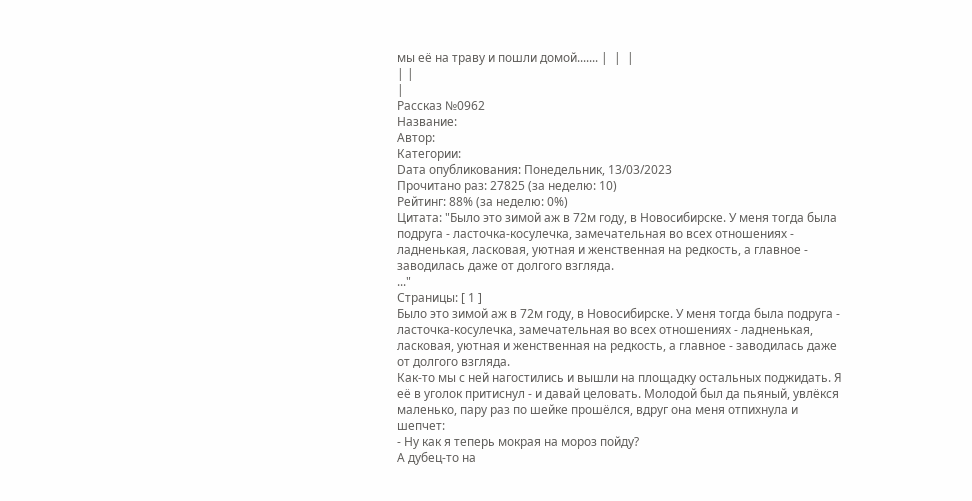мы её на траву и пошли домой....... |  |  |
| |
|
Рассказ №0962
Название:
Автор:
Категории:
Dата опубликования: Понедельник, 13/03/2023
Прочитано раз: 27825 (за неделю: 10)
Рейтинг: 88% (за неделю: 0%)
Цитата: "Было это зимой аж в 72м году, в Новосибирске. У меня тогда была подруга - ласточка-косулечка, замечательная во всех отношениях - ладненькая, ласковая, уютная и женственная на редкость, а главное - заводилась даже от долгого взгляда.
..."
Страницы: [ 1 ]
Было это зимой аж в 72м году, в Новосибирске. У меня тогда была подруга - ласточка-косулечка, замечательная во всех отношениях - ладненькая, ласковая, уютная и женственная на редкость, а главное - заводилась даже от долгого взгляда.
Как-то мы с ней нагостились и вышли на площадку остальных поджидать. Я её в уголок притиснул - и давай целовать. Молодой был да пьяный, увлёкся маленько, пару раз по шейке прошёлся, вдруг она меня отпихнула и шепчет:
- Ну как я теперь мокрая на мороз пойду?
А дубец-то на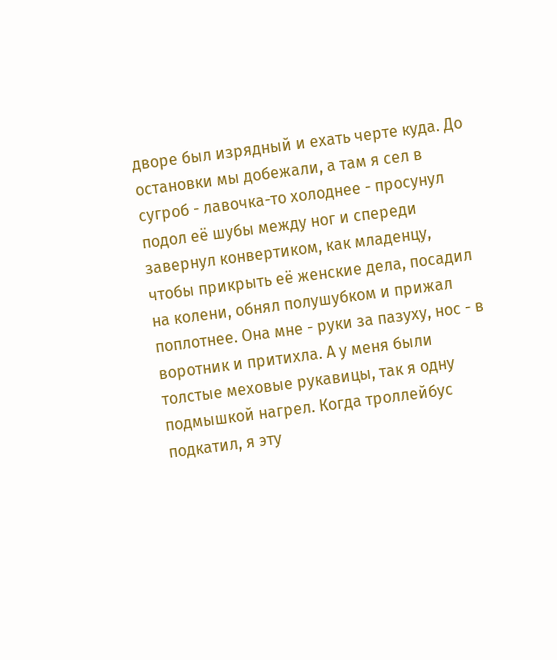дворе был изрядный и ехать черте куда. До остановки мы добежали, а там я сел в сугроб - лавочка-то холоднее - просунул подол её шубы между ног и спереди завернул конвертиком, как младенцу, чтобы прикрыть её женские дела, посадил на колени, обнял полушубком и прижал поплотнее. Она мне - руки за пазуху, нос - в воротник и притихла. А у меня были толстые меховые рукавицы, так я одну подмышкой нагрел. Когда троллейбус подкатил, я эту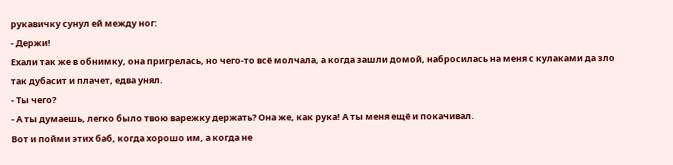рукавичку сунул ей между ног:
- Держи!
Ехали так же в обнимку, она пригрелась, но чего-то всё молчала, а когда зашли домой, набросилась на меня с кулаками да зло так дубасит и плачет, едва унял.
- Ты чего?
- А ты думаешь, легко было твою варежку держать? Она же, как рука! А ты меня ещё и покачивал.
Вот и пойми этих баб, когда хорошо им, а когда не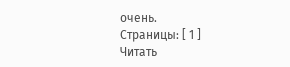очень.
Страницы: [ 1 ]
Читать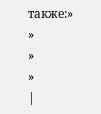также:»
»
»
»
|